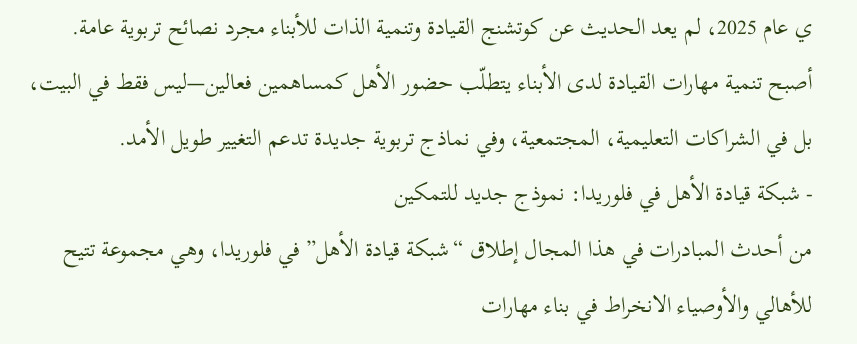ي عام 2025، لم يعد الحديث عن كوتشنج القيادة وتنمية الذات للأبناء مجرد نصائح تربوية عامة. أصبح تنمية مهارات القيادة لدى الأبناء يتطلّب حضور الأهل كمساهمين فعالين—ليس فقط في البيت، بل في الشراكات التعليمية، المجتمعية، وفي نماذج تربوية جديدة تدعم التغيير طويل الأمد.
- شبكة قيادة الأهل في فلوريدا: نموذج جديد للتمكين
من أحدث المبادرات في هذا المجال إطلاق “شبكة قيادة الأهل” في فلوريدا، وهي مجموعة تتيح للأهالي والأوصياء الانخراط في بناء مهارات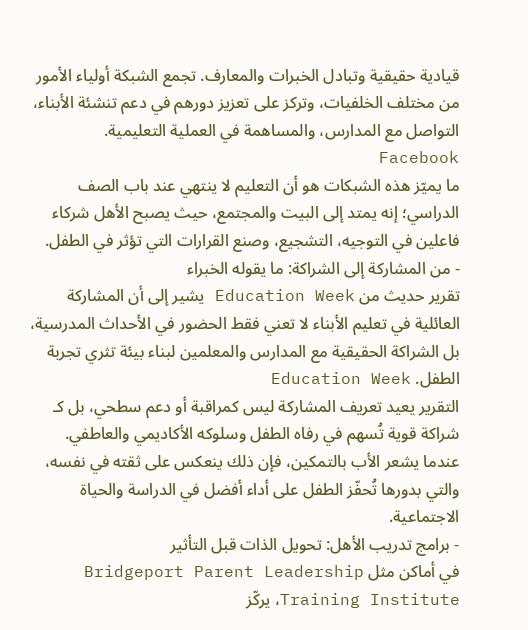قيادية حقيقية وتبادل الخبرات والمعارف. تجمع الشبكة أولياء الأمور من مختلف الخلفيات، وتركز على تعزيز دورهم في دعم تنشئة الأبناء، التواصل مع المدارس، والمساهمة في العملية التعليمية. Facebook
ما يميّز هذه الشبكات هو أن التعليم لا ينتهي عند باب الصف الدراسي؛ إنه يمتد إلى البيت والمجتمع، حيث يصبح الأهل شركاء فاعلين في التوجيه، التشجيع، وصنع القرارات التي تؤثر في الطفل.
- من المشاركة إلى الشراكة: ما يقوله الخبراء
تقرير حديث من Education Week يشير إلى أن المشاركة العائلية في تعليم الأبناء لا تعني فقط الحضور في الأحداث المدرسية، بل الشراكة الحقيقية مع المدارس والمعلمين لبناء بيئة تثري تجربة الطفل. Education Week
التقرير يعيد تعريف المشاركة ليس كمراقبة أو دعم سطحي، بل كـ شراكة قوية تُسهم في رفاه الطفل وسلوكه الأكاديمي والعاطفي. عندما يشعر الأب بالتمكين، فإن ذلك ينعكس على ثقته في نفسه، والتي بدورها تُحفّز الطفل على أداء أفضل في الدراسة والحياة الاجتماعية.
- برامج تدريب الأهل: تحويل الذات قبل التأثير
في أماكن مثل Bridgeport Parent Leadership Training Institute، يركّز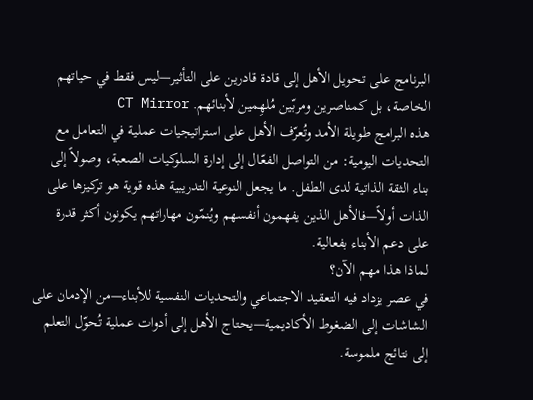البرنامج على تحويل الأهل إلى قادة قادرين على التأثير—ليس فقط في حياتهم الخاصة، بل كمناصرين ومربّين مُلهِمين لأبنائهم. CT Mirror
هذه البرامج طويلة الأمد وتُعرّف الأهل على استراتيجيات عملية في التعامل مع التحديات اليومية: من التواصل الفعّال إلى إدارة السلوكيات الصعبة، وصولاً إلى بناء الثقة الذاتية لدى الطفل. ما يجعل النوعية التدريبية هذه قوية هو تركيزها على الذات أولاً—فالأهل الذين يفهمون أنفسهم ويُنمّون مهاراتهم يكونون أكثر قدرة على دعم الأبناء بفعالية.
لماذا هذا مهم الآن؟
في عصر يزداد فيه التعقيد الاجتماعي والتحديات النفسية للأبناء—من الإدمان على الشاشات إلى الضغوط الأكاديمية—يحتاج الأهل إلى أدوات عملية تُحوّل التعلم إلى نتائج ملموسة.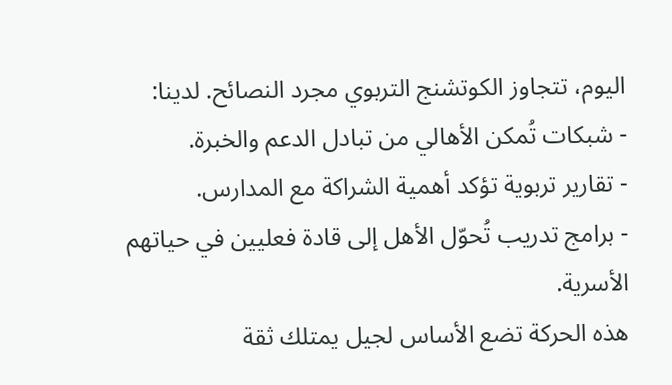اليوم، تتجاوز الكوتشنج التربوي مجرد النصائح. لدينا:
- شبكات تُمكن الأهالي من تبادل الدعم والخبرة.
- تقارير تربوية تؤكد أهمية الشراكة مع المدارس.
- برامج تدريب تُحوّل الأهل إلى قادة فعليين في حياتهم الأسرية.
هذه الحركة تضع الأساس لجيل يمتلك ثقة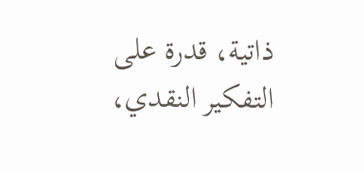ذاتية، قدرة على التفكير النقدي،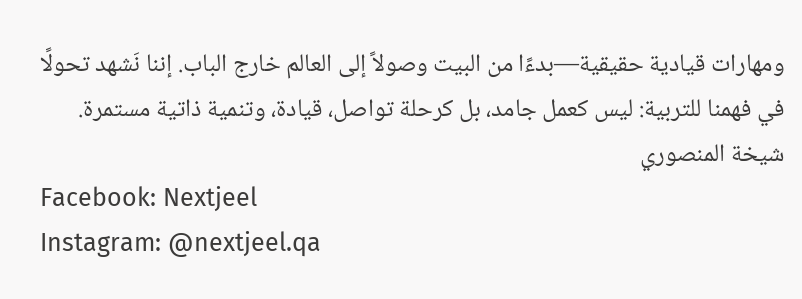ومهارات قيادية حقيقية—بدءًا من البيت وصولاً إلى العالم خارج الباب. إننا نَشهد تحولًا في فهمنا للتربية: ليس كعمل جامد، بل كرحلة تواصل، قيادة، وتنمية ذاتية مستمرة.
شيخة المنصوري
Facebook: Nextjeel
Instagram: @nextjeel.qa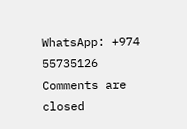WhatsApp: +974 55735126
Comments are closed